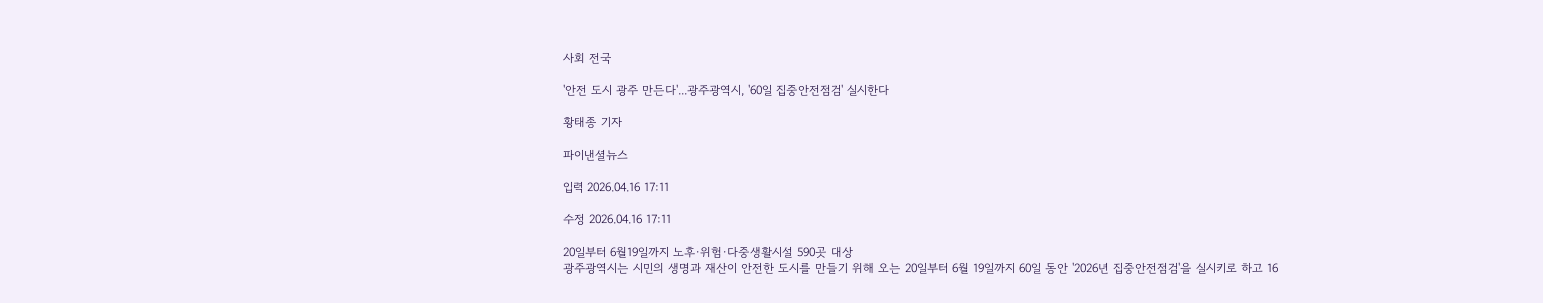사회 전국

'안전 도시 광주 만든다'...광주광역시, '60일 집중안전점검' 실시한다

황태종 기자

파이낸셜뉴스

입력 2026.04.16 17:11

수정 2026.04.16 17:11

20일부터 6월19일까지 노후·위험·다중생활시설 590곳 대상
광주광역시는 시민의 생명과 재산이 안전한 도시를 만들기 위해 오는 20일부터 6월 19일까지 60일 동안 '2026년 집중안전점검'을 실시키로 하고 16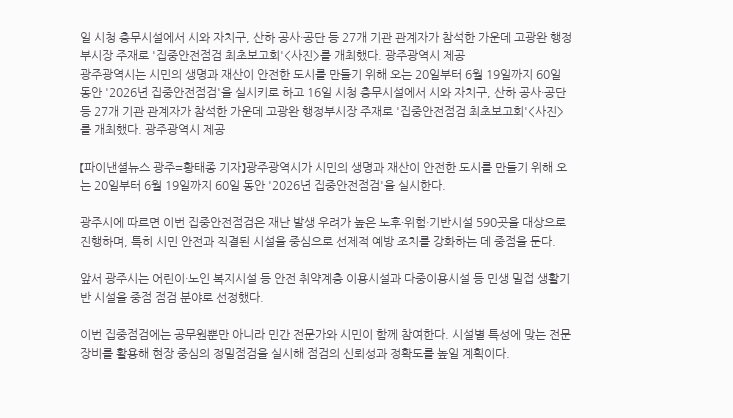일 시청 충무시설에서 시와 자치구, 산하 공사·공단 등 27개 기관 관계자가 참석한 가운데 고광완 행정부시장 주재로 '집중안전점검 최초보고회'<사진>를 개최했다. 광주광역시 제공
광주광역시는 시민의 생명과 재산이 안전한 도시를 만들기 위해 오는 20일부터 6월 19일까지 60일 동안 '2026년 집중안전점검'을 실시키로 하고 16일 시청 충무시설에서 시와 자치구, 산하 공사·공단 등 27개 기관 관계자가 참석한 가운데 고광완 행정부시장 주재로 '집중안전점검 최초보고회'<사진> 를 개최했다. 광주광역시 제공

【파이낸셜뉴스 광주=황태종 기자】광주광역시가 시민의 생명과 재산이 안전한 도시를 만들기 위해 오는 20일부터 6월 19일까지 60일 동안 '2026년 집중안전점검'을 실시한다.

광주시에 따르면 이번 집중안전점검은 재난 발생 우려가 높은 노후·위험·기반시설 590곳을 대상으로 진행하며, 특히 시민 안전과 직결된 시설을 중심으로 선제적 예방 조치를 강화하는 데 중점을 둔다.

앞서 광주시는 어린이·노인 복지시설 등 안전 취약계층 이용시설과 다중이용시설 등 민생 밀접 생활기반 시설을 중점 점검 분야로 선정했다.

이번 집중점검에는 공무원뿐만 아니라 민간 전문가와 시민이 함께 참여한다. 시설별 특성에 맞는 전문 장비를 활용해 현장 중심의 정밀점검을 실시해 점검의 신뢰성과 정확도를 높일 계획이다.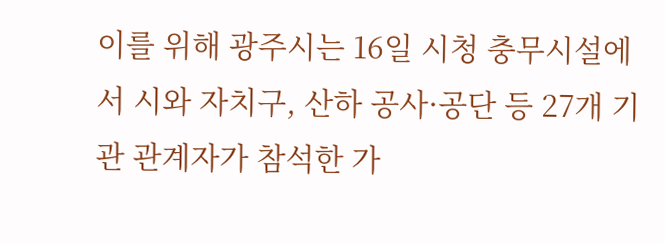이를 위해 광주시는 16일 시청 충무시설에서 시와 자치구, 산하 공사·공단 등 27개 기관 관계자가 참석한 가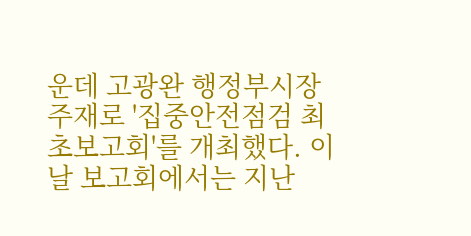운데 고광완 행정부시장 주재로 '집중안전점검 최초보고회'를 개최했다. 이날 보고회에서는 지난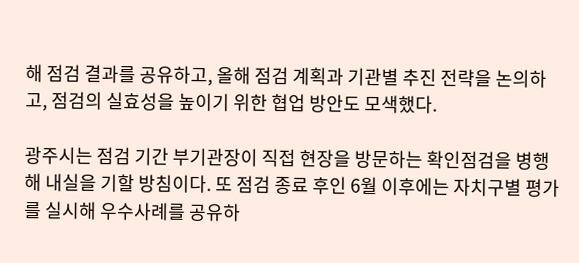해 점검 결과를 공유하고, 올해 점검 계획과 기관별 추진 전략을 논의하고, 점검의 실효성을 높이기 위한 협업 방안도 모색했다.

광주시는 점검 기간 부기관장이 직접 현장을 방문하는 확인점검을 병행해 내실을 기할 방침이다. 또 점검 종료 후인 6월 이후에는 자치구별 평가를 실시해 우수사례를 공유하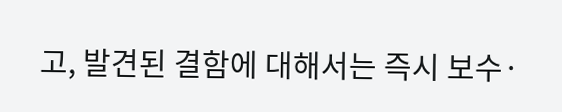고, 발견된 결함에 대해서는 즉시 보수·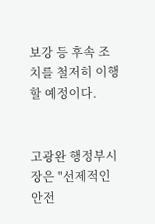보강 등 후속 조치를 철저히 이행할 예정이다.


고광완 행정부시장은 "선제적인 안전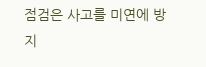점검은 사고를 미연에 방지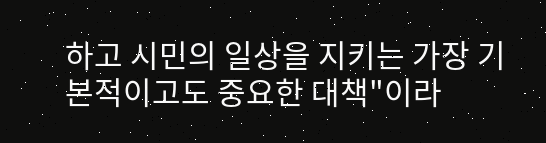하고 시민의 일상을 지키는 가장 기본적이고도 중요한 대책"이라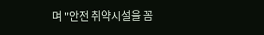며 "안전 취약시설을 꼼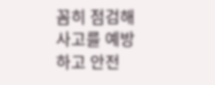꼼히 점검해 사고를 예방하고 안전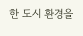한 도시 환경을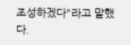조성하겠다"라고 말했다.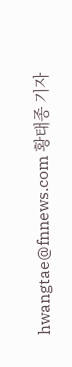hwangtae@fnnews.com 황태종 기자